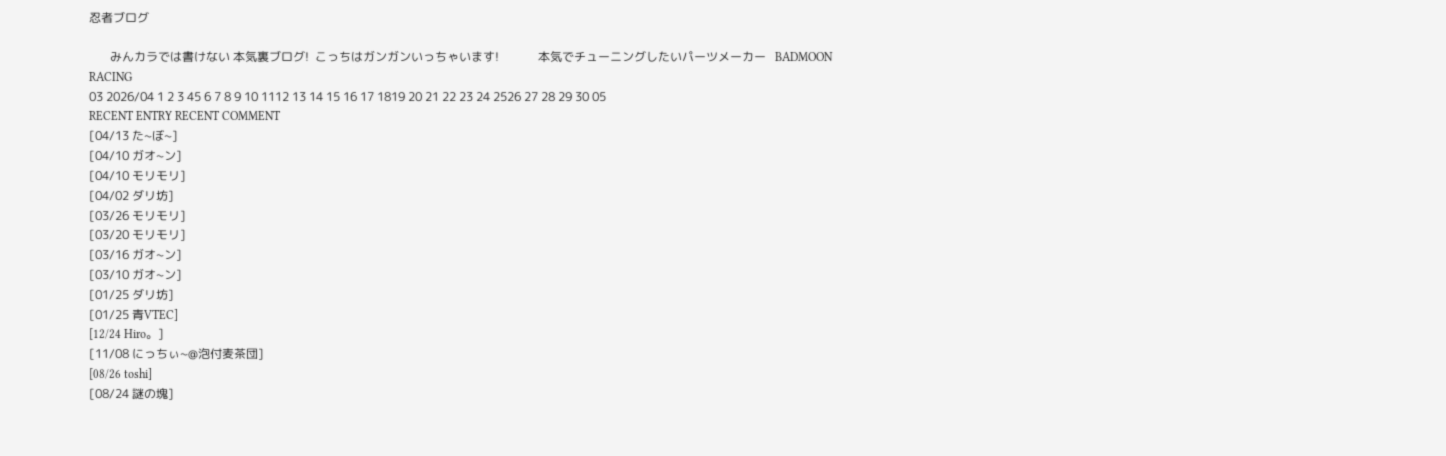忍者ブログ

       みんカラでは書けない 本気裏ブログ!  こっちはガンガンいっちゃいます!             本気でチューニングしたいパーツメーカー   BADMOON RACING
03 2026/04 1 2 3 45 6 7 8 9 10 1112 13 14 15 16 17 1819 20 21 22 23 24 2526 27 28 29 30 05
RECENT ENTRY RECENT COMMENT
[04/13 た~ぼ~]
[04/10 ガオ~ン]
[04/10 モリモリ]
[04/02 ダリ坊]
[03/26 モリモリ]
[03/20 モリモリ]
[03/16 ガオ~ン]
[03/10 ガオ~ン]
[01/25 ダリ坊]
[01/25 青VTEC]
[12/24 Hiro。]
[11/08 にっちぃ~@泡付麦茶団]
[08/26 toshi]
[08/24 謎の塊]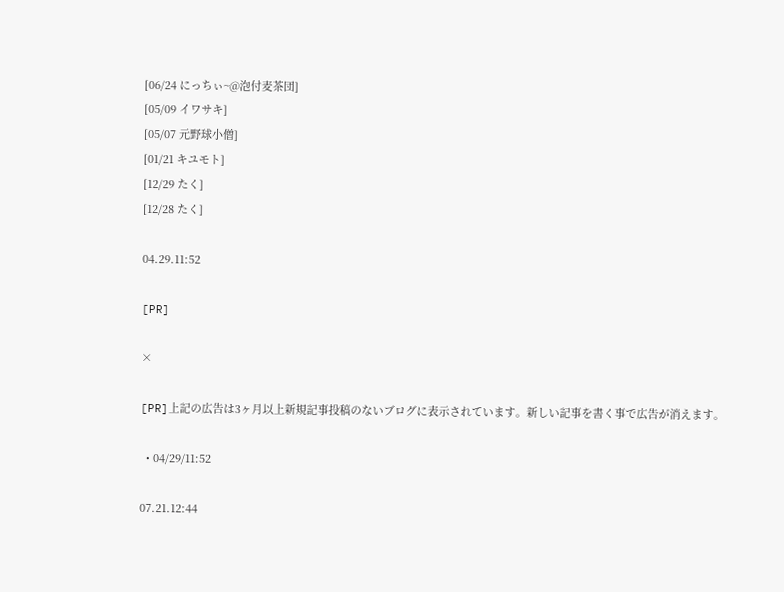[06/24 にっちぃ~@泡付麦茶団]
[05/09 イワサキ]
[05/07 元野球小僧]
[01/21 キユモト]
[12/29 たく]
[12/28 たく]

04.29.11:52

[PR]

×

[PR]上記の広告は3ヶ月以上新規記事投稿のないブログに表示されています。新しい記事を書く事で広告が消えます。

  • 04/29/11:52

07.21.12:44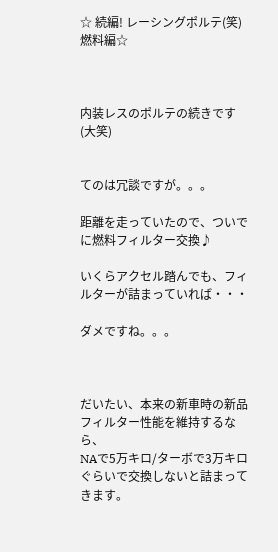☆ 続編! レーシングポルテ(笑) 燃料編☆



内装レスのポルテの続きです(大笑)


てのは冗談ですが。。。

距離を走っていたので、ついでに燃料フィルター交換♪

いくらアクセル踏んでも、フィルターが詰まっていれば・・・

ダメですね。。。



だいたい、本来の新車時の新品フィルター性能を維持するなら、
NAで5万キロ/ターボで3万キロぐらいで交換しないと詰まってきます。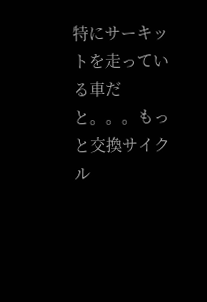特にサーキットを走っている車だと。。。もっと交換サイクル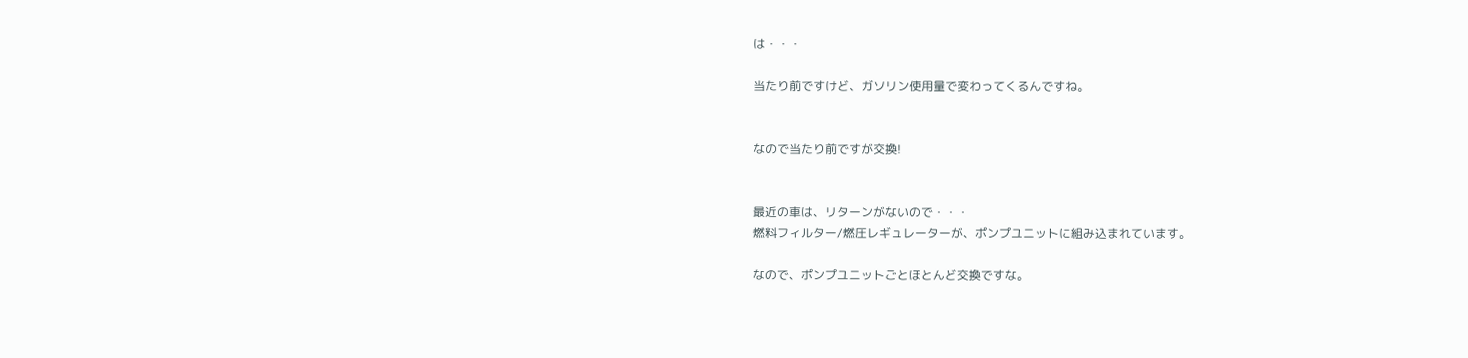は・・・

当たり前ですけど、ガソリン使用量で変わってくるんですね。


なので当たり前ですが交換!


最近の車は、リターンがないので・・・
燃料フィルター/燃圧レギュレーターが、ポンプユニットに組み込まれています。

なので、ポンプユニットごとほとんど交換ですな。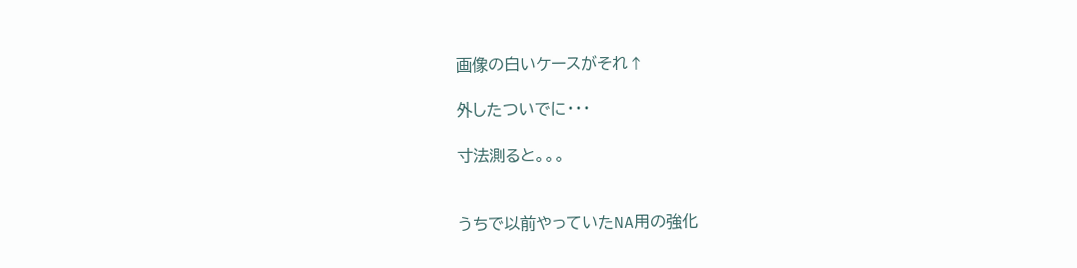画像の白いケースがそれ↑

外したついでに・・・

寸法測ると。。。


うちで以前やっていたNA用の強化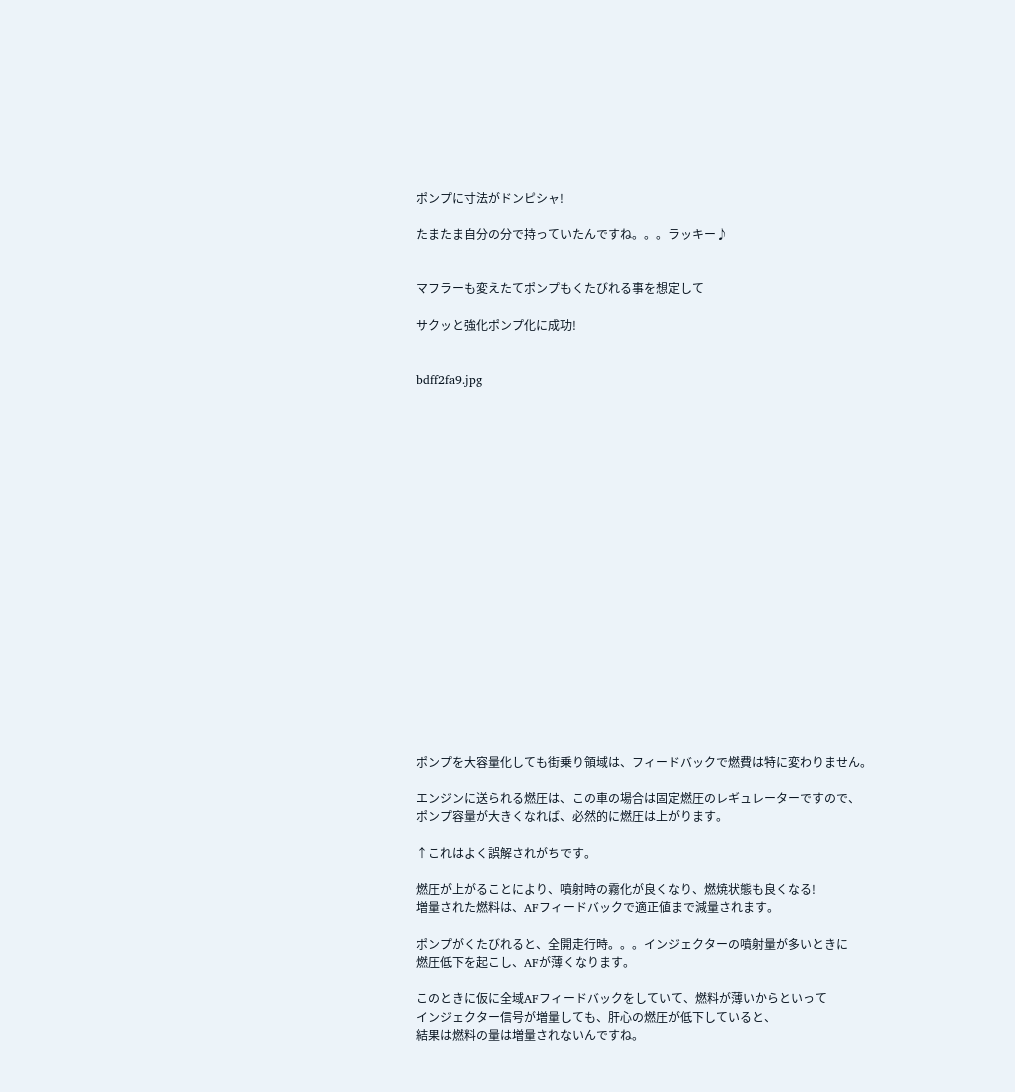ポンプに寸法がドンピシャ!

たまたま自分の分で持っていたんですね。。。ラッキー♪


マフラーも変えたてポンプもくたびれる事を想定して

サクッと強化ポンプ化に成功!


bdff2fa9.jpg




















ポンプを大容量化しても街乗り領域は、フィードバックで燃費は特に変わりません。

エンジンに送られる燃圧は、この車の場合は固定燃圧のレギュレーターですので、
ポンプ容量が大きくなれば、必然的に燃圧は上がります。

↑これはよく誤解されがちです。

燃圧が上がることにより、噴射時の霧化が良くなり、燃焼状態も良くなる!
増量された燃料は、AFフィードバックで適正値まで減量されます。

ポンプがくたびれると、全開走行時。。。インジェクターの噴射量が多いときに
燃圧低下を起こし、AFが薄くなります。

このときに仮に全域AFフィードバックをしていて、燃料が薄いからといって
インジェクター信号が増量しても、肝心の燃圧が低下していると、
結果は燃料の量は増量されないんですね。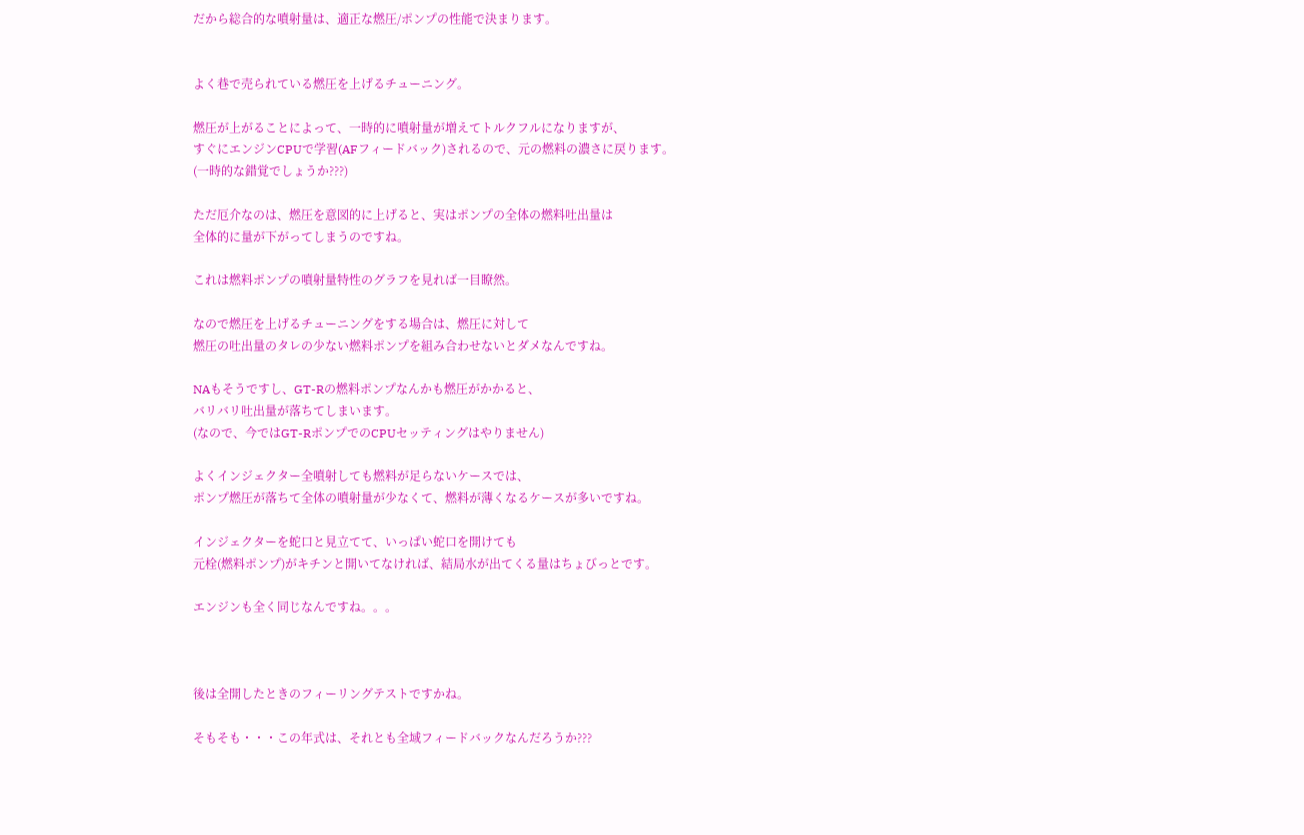だから総合的な噴射量は、適正な燃圧/ポンプの性能で決まります。


よく巷で売られている燃圧を上げるチューニング。

燃圧が上がることによって、一時的に噴射量が増えてトルクフルになりますが、
すぐにエンジンCPUで学習(AFフィードバック)されるので、元の燃料の濃さに戻ります。
(一時的な錯覚でしょうか???)

ただ厄介なのは、燃圧を意図的に上げると、実はポンプの全体の燃料吐出量は
全体的に量が下がってしまうのですね。

これは燃料ポンプの噴射量特性のグラフを見れば一目瞭然。

なので燃圧を上げるチューニングをする場合は、燃圧に対して
燃圧の吐出量のタレの少ない燃料ポンプを組み合わせないとダメなんですね。

NAもそうですし、GT-Rの燃料ポンプなんかも燃圧がかかると、
バリバリ吐出量が落ちてしまいます。
(なので、今ではGT-RポンプでのCPUセッティングはやりません)

よくインジェクター全噴射しても燃料が足らないケースでは、
ポンプ燃圧が落ちて全体の噴射量が少なくて、燃料が薄くなるケースが多いですね。

インジェクターを蛇口と見立てて、いっぱい蛇口を開けても
元栓(燃料ポンプ)がキチンと開いてなければ、結局水が出てくる量はちょびっとです。

エンジンも全く同じなんですね。。。



後は全開したときのフィーリングテストですかね。

そもそも・・・この年式は、それとも全域フィードバックなんだろうか???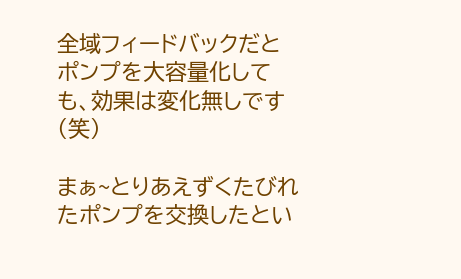全域フィードバックだとポンプを大容量化しても、効果は変化無しです(笑)

まぁ~とりあえずくたびれたポンプを交換したとい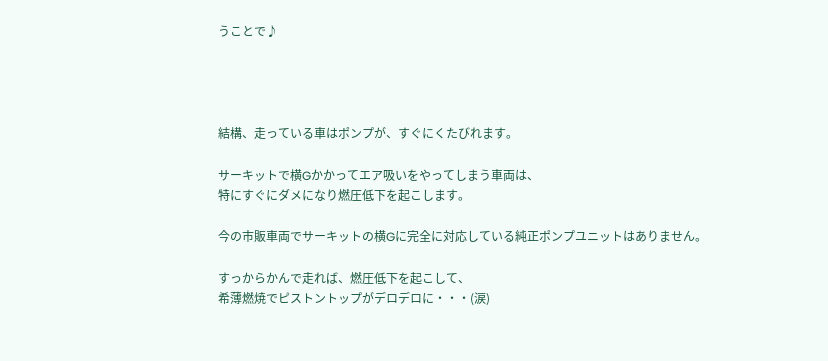うことで♪




結構、走っている車はポンプが、すぐにくたびれます。

サーキットで横Gかかってエア吸いをやってしまう車両は、
特にすぐにダメになり燃圧低下を起こします。

今の市販車両でサーキットの横Gに完全に対応している純正ポンプユニットはありません。

すっからかんで走れば、燃圧低下を起こして、
希薄燃焼でピストントップがデロデロに・・・(涙)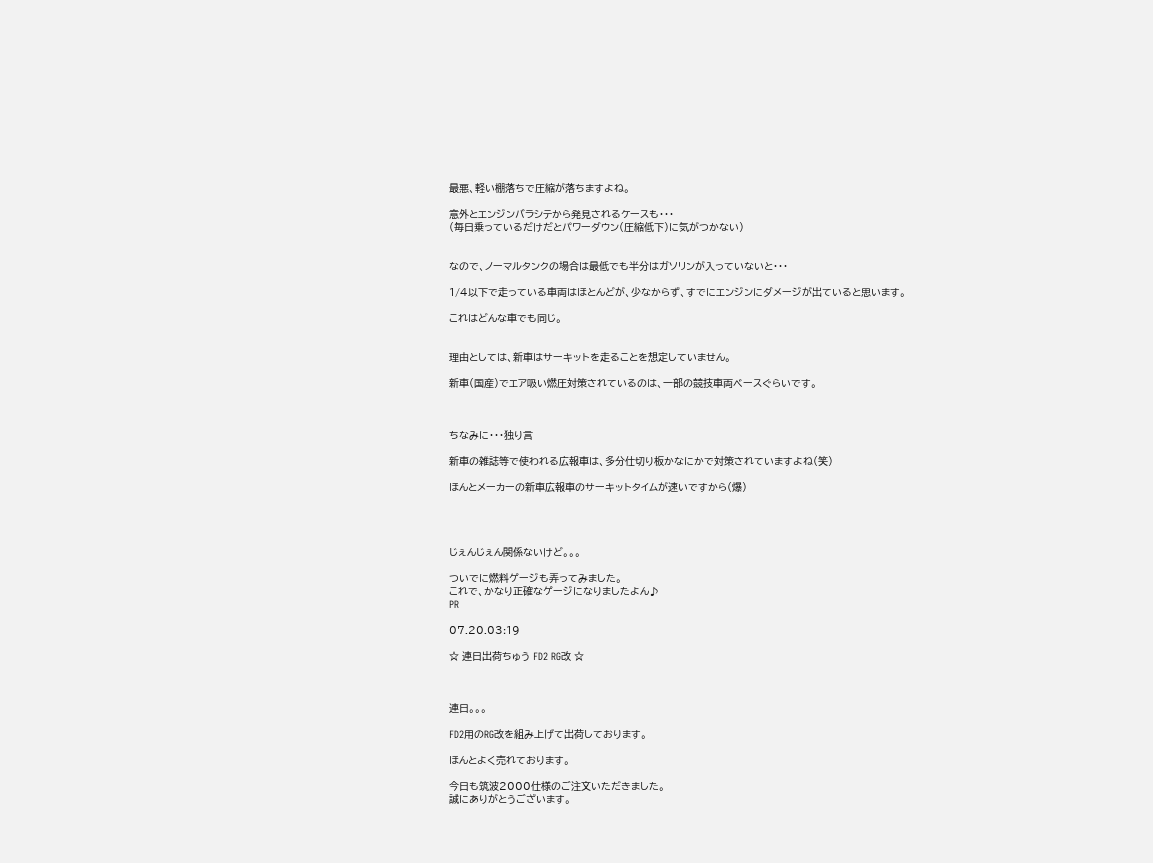最悪、軽い棚落ちで圧縮が落ちますよね。

意外とエンジンバラシテから発見されるケースも・・・
(毎日乗っているだけだとパワーダウン(圧縮低下)に気がつかない)


なので、ノーマルタンクの場合は最低でも半分はガソリンが入っていないと・・・

1/4以下で走っている車両はほとんどが、少なからず、すでにエンジンにダメージが出ていると思います。

これはどんな車でも同じ。


理由としては、新車はサーキットを走ることを想定していません。

新車(国産)でエア吸い燃圧対策されているのは、一部の競技車両ベースぐらいです。



ちなみに・・・独り言

新車の雑誌等で使われる広報車は、多分仕切り板かなにかで対策されていますよね(笑)

ほんとメーカーの新車広報車のサーキットタイムが速いですから(爆)




じぇんじぇん関係ないけど。。。

ついでに燃料ゲージも弄ってみました。
これで、かなり正確なゲージになりましたよん♪
PR

07.20.03:19

☆ 連日出荷ちゅう FD2 RG改 ☆



連日。。。

FD2用のRG改を組み上げて出荷しております。

ほんとよく売れております。

今日も筑波2000仕様のご注文いただきました。
誠にありがとうございます。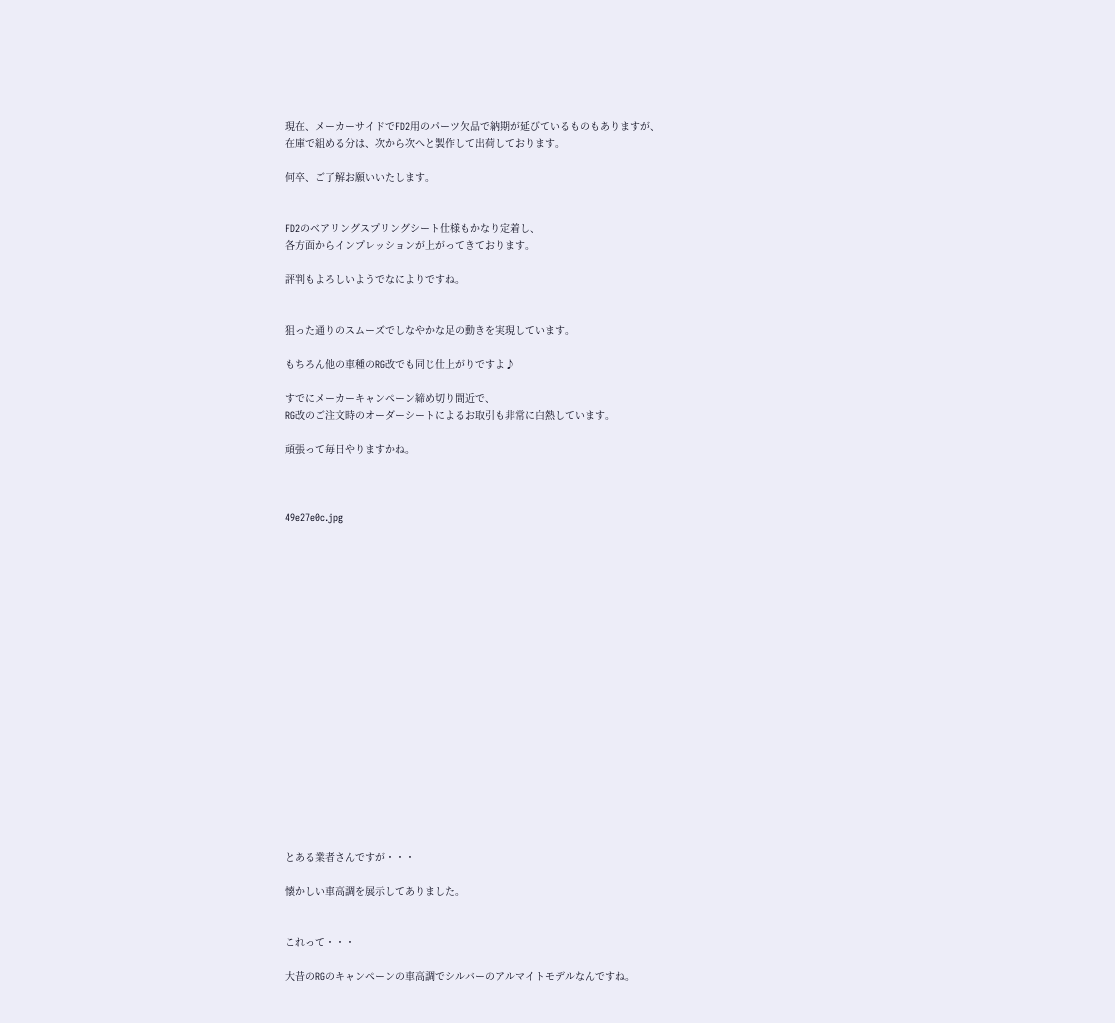現在、メーカーサイドでFD2用のパーツ欠品で納期が延びているものもありますが、
在庫で組める分は、次から次へと製作して出荷しております。

何卒、ご了解お願いいたします。


FD2のベアリングスプリングシート仕様もかなり定着し、
各方面からインプレッションが上がってきております。

評判もよろしいようでなによりですね。


狙った通りのスムーズでしなやかな足の動きを実現しています。

もちろん他の車種のRG改でも同じ仕上がりですよ♪

すでにメーカーキャンペーン締め切り間近で、
RG改のご注文時のオーダーシートによるお取引も非常に白熱しています。

頑張って毎日やりますかね。



49e27e0c.jpg



















とある業者さんですが・・・

懐かしい車高調を展示してありました。


これって・・・

大昔のRGのキャンペーンの車高調でシルバーのアルマイトモデルなんですね。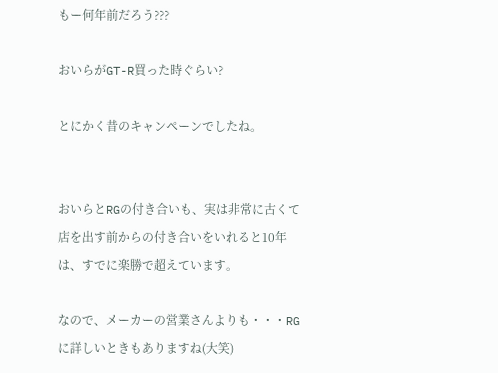もー何年前だろう???

おいらがGT-R買った時ぐらい?

とにかく昔のキャンペーンでしたね。


おいらとRGの付き合いも、実は非常に古くて
店を出す前からの付き合いをいれると10年は、すでに楽勝で超えています。

なので、メーカーの営業さんよりも・・・RGに詳しいときもありますね(大笑)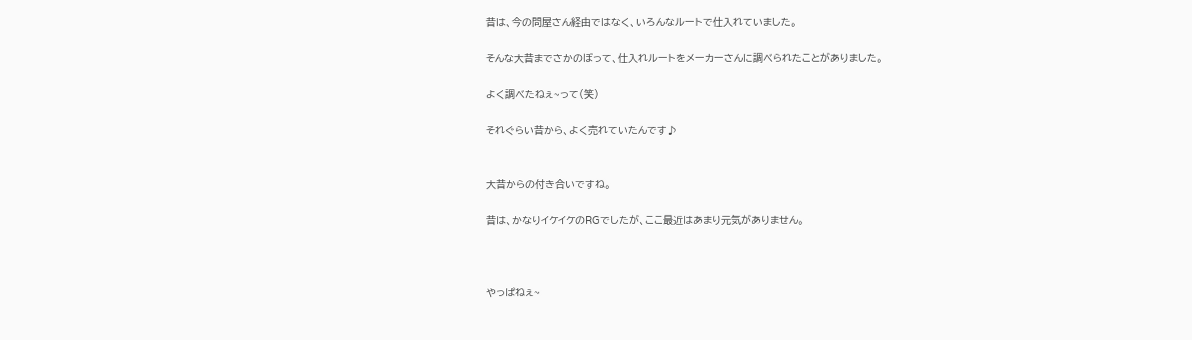昔は、今の問屋さん経由ではなく、いろんなルートで仕入れていました。

そんな大昔までさかのぼって、仕入れルートをメーカーさんに調べられたことがありました。

よく調べたねぇ~って(笑)

それぐらい昔から、よく売れていたんです♪


大昔からの付き合いですね。

昔は、かなりイケイケのRGでしたが、ここ最近はあまり元気がありません。



やっぱねぇ~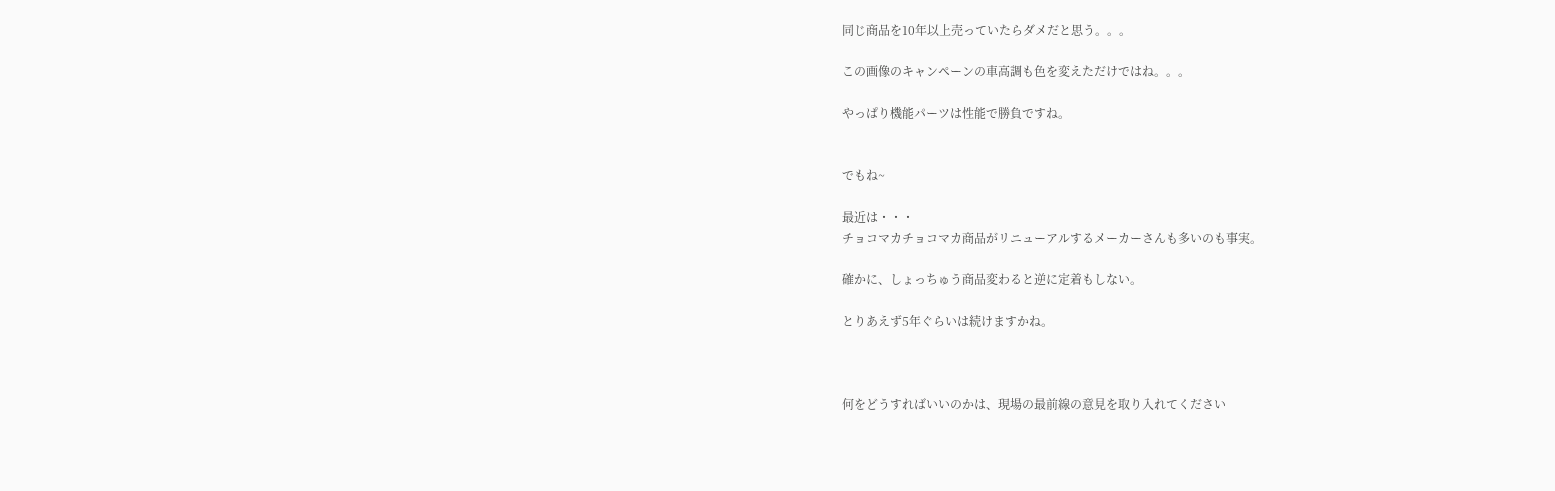同じ商品を10年以上売っていたらダメだと思う。。。

この画像のキャンペーンの車高調も色を変えただけではね。。。

やっぱり機能パーツは性能で勝負ですね。


でもね~

最近は・・・
チョコマカチョコマカ商品がリニューアルするメーカーさんも多いのも事実。

確かに、しょっちゅう商品変わると逆に定着もしない。

とりあえず5年ぐらいは続けますかね。



何をどうすればいいのかは、現場の最前線の意見を取り入れてください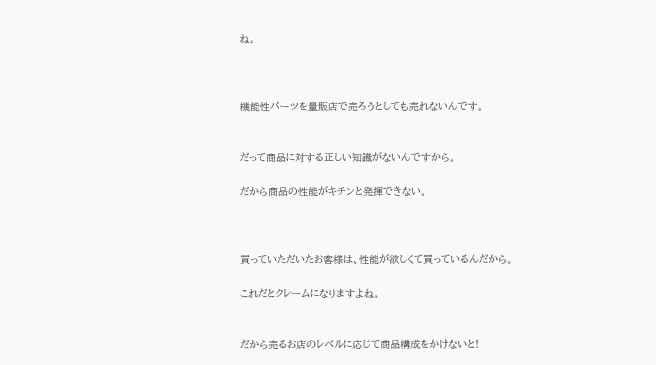ね。



機能性パーツを量販店で売ろうとしても売れないんです。


だって商品に対する正しい知識がないんですから。

だから商品の性能がキチンと発揮できない。



買っていただいたお客様は、性能が欲しくて買っているんだから。

これだとクレームになりますよね。


だから売るお店のレベルに応じて商品構成をかけないと!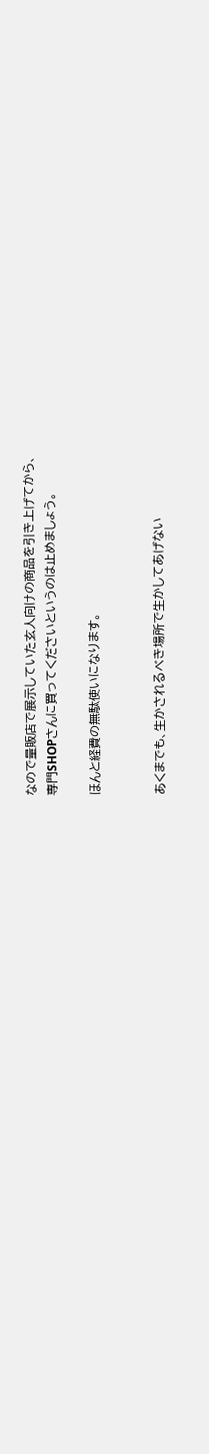なので量販店で展示していた玄人向けの商品を引き上げてから、
専門SHOPさんに買ってくださいというのは止めましょう。

ほんと経費の無駄使いになります。


あくまでも、生かされるべき場所で生かしてあげない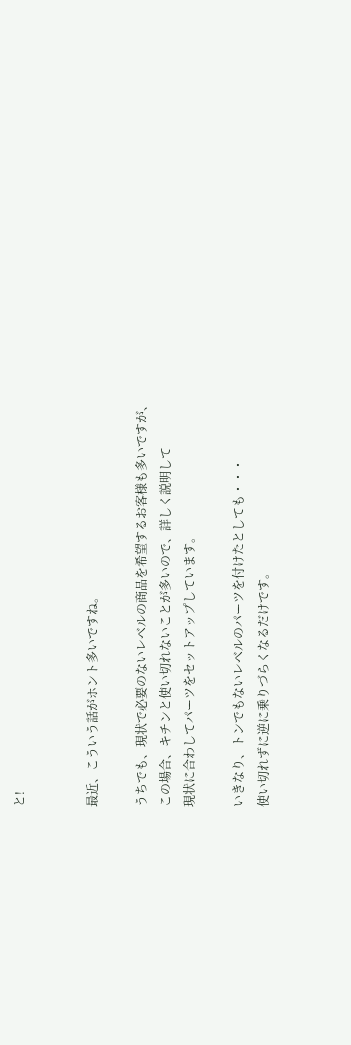と!


最近、こういう話がホント多いですね。

うちでも、現状で必要のないレベルの商品を希望するお客様も多いですが、
この場合、キチンと使い切れないことが多いので、詳しく説明して
現状に合わしてパーツをセットアップしています。

いきなり、トンでもないレベルのパーツを付けたとしても・・・
使い切れずに逆に乗りづらくなるだけです。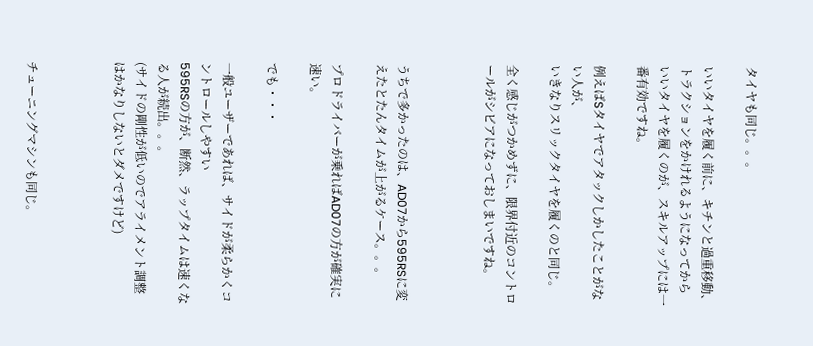タイヤも同じ。。。

いいタイヤを履く前に、キチンと過重移動、トラクションをかけれるようになってから
いいタイヤを履くのが、スキルアップには一番有効ですね。

例えばSタイヤでアタックしかしたことがない人が、
いきなりスリックタイヤを履くのと同じ。

全く感じがつかめずに、限界付近のコントロールがシビアになっておしまいですね。



うちで多かったのは、AD07から595RSに変えたとたんタイムが上がるケース。。。

プロドライバーが乗ればAD07の方が確実に速い。

でも・・・

一般ユーザーであれば、サイドが柔らかくコントロールしやすい
595RSの方が、断然、ラップタイムは速くなる人が続出。。。
(サイドの剛性が低いのでアライメント調整はかなりしないとダメですけど)



チューニングマシンも同じ。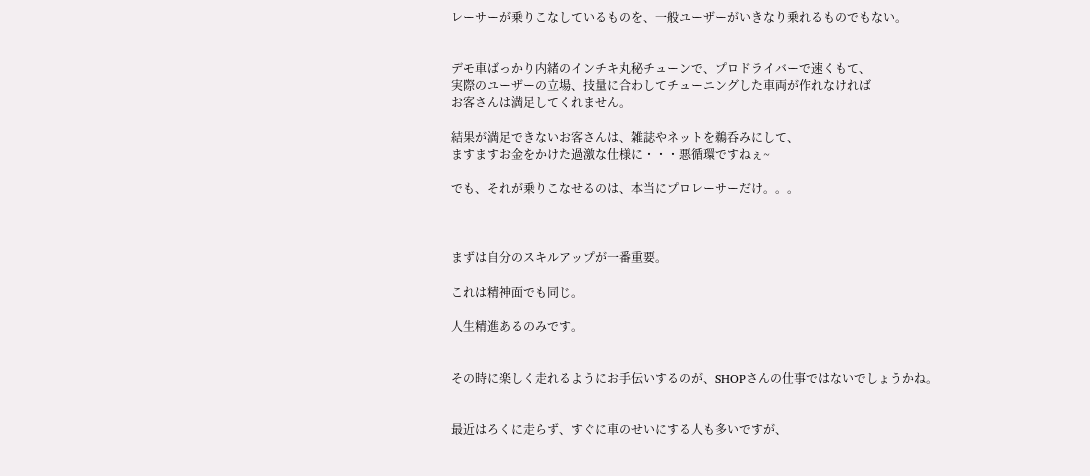レーサーが乗りこなしているものを、一般ユーザーがいきなり乗れるものでもない。


デモ車ばっかり内緒のインチキ丸秘チューンで、プロドライバーで速くもて、
実際のユーザーの立場、技量に合わしてチューニングした車両が作れなければ
お客さんは満足してくれません。

結果が満足できないお客さんは、雑誌やネットを鵜呑みにして、
ますますお金をかけた過激な仕様に・・・悪循環ですねぇ~

でも、それが乗りこなせるのは、本当にプロレーサーだけ。。。



まずは自分のスキルアップが一番重要。

これは精神面でも同じ。

人生精進あるのみです。


その時に楽しく走れるようにお手伝いするのが、SHOPさんの仕事ではないでしょうかね。


最近はろくに走らず、すぐに車のせいにする人も多いですが、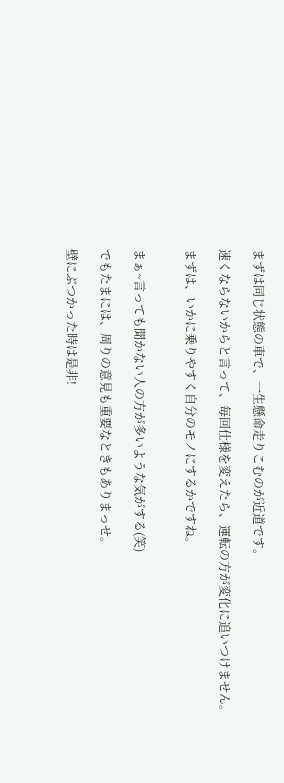まずは同じ状態の車で、一生懸命走りこむのが近道です。

速くならないからと言って、毎回仕様を変えたら、運転の方が変化に追いつけません。

まずは、いかに乗りやすく自分のモノにするかですね。


まぁ~言っても聞かない人の方が多いような気がする(笑)

でもたまには、周りの意見も重要なときもありまっせ。

壁にぶつかった時は是非!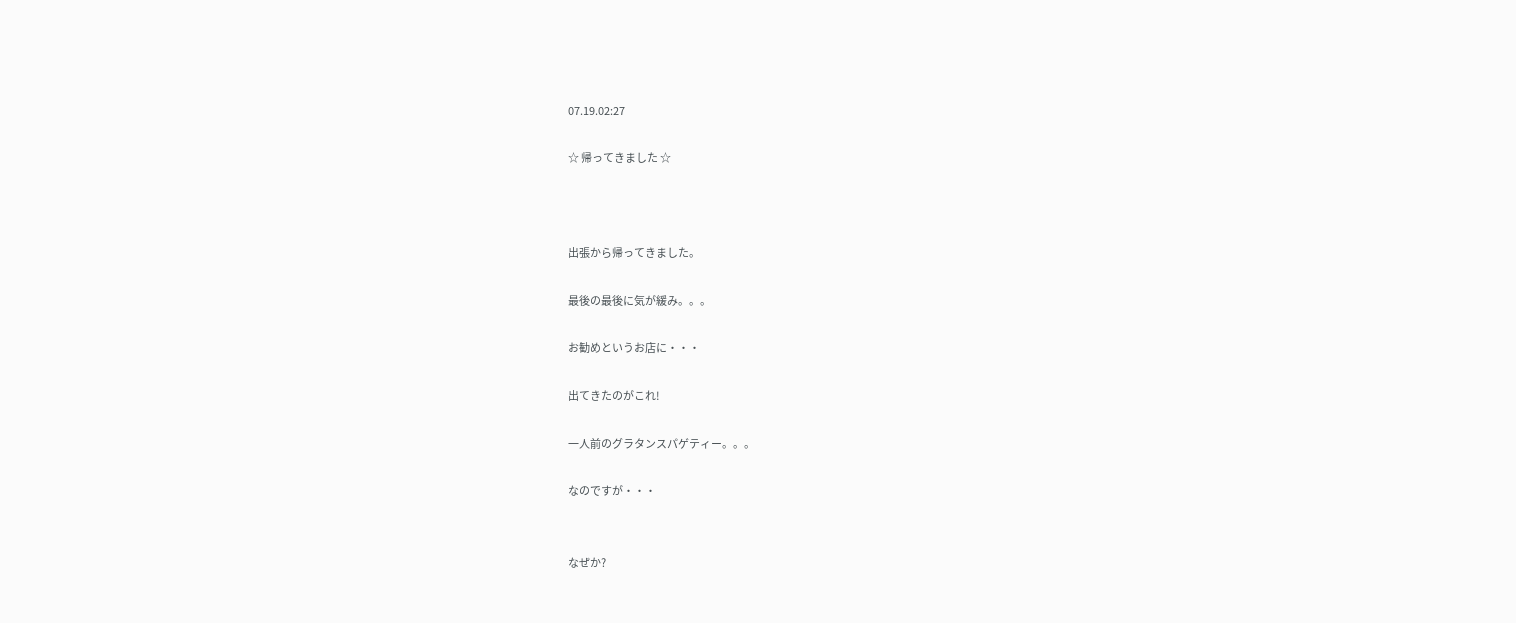07.19.02:27

☆ 帰ってきました ☆



出張から帰ってきました。

最後の最後に気が緩み。。。

お勧めというお店に・・・

出てきたのがこれ!

一人前のグラタンスパゲティー。。。

なのですが・・・


なぜか?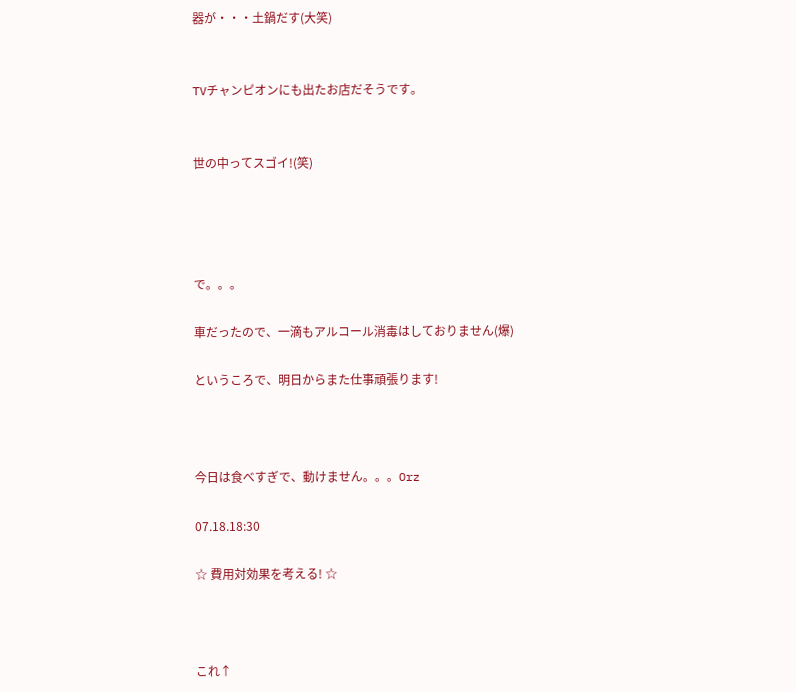器が・・・土鍋だす(大笑)


TVチャンピオンにも出たお店だそうです。


世の中ってスゴイ!(笑)




で。。。

車だったので、一滴もアルコール消毒はしておりません(爆)

というころで、明日からまた仕事頑張ります!



今日は食べすぎで、動けません。。。Orz

07.18.18:30

☆ 費用対効果を考える! ☆



これ↑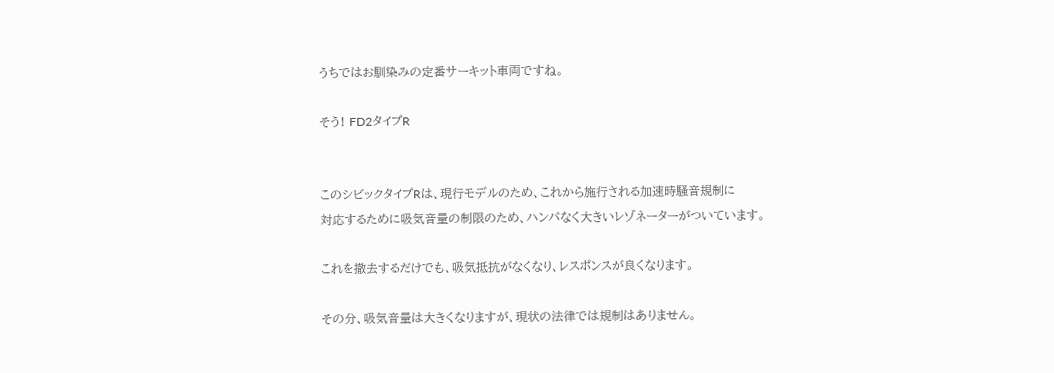うちではお馴染みの定番サーキット車両ですね。

そう! FD2タイプR


このシビックタイプRは、現行モデルのため、これから施行される加速時騒音規制に
対応するために吸気音量の制限のため、ハンパなく大きいレゾネーターがついています。

これを撤去するだけでも、吸気抵抗がなくなり、レスポンスが良くなります。

その分、吸気音量は大きくなりますが、現状の法律では規制はありません。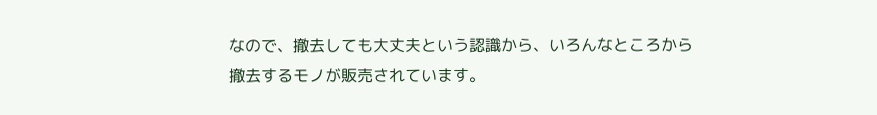なので、撤去しても大丈夫という認識から、いろんなところから
撤去するモノが販売されています。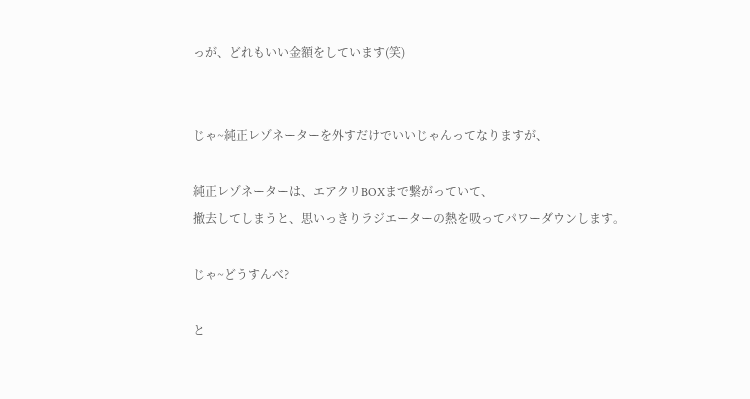っが、どれもいい金額をしています(笑)


じゃ~純正レゾネーターを外すだけでいいじゃんってなりますが、

純正レゾネーターは、エアクリBOXまで繋がっていて、
撤去してしまうと、思いっきりラジエーターの熱を吸ってパワーダウンします。

じゃ~どうすんべ?

と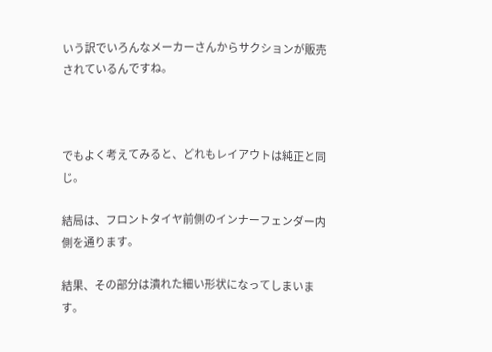いう訳でいろんなメーカーさんからサクションが販売されているんですね。



でもよく考えてみると、どれもレイアウトは純正と同じ。

結局は、フロントタイヤ前側のインナーフェンダー内側を通ります。

結果、その部分は潰れた細い形状になってしまいます。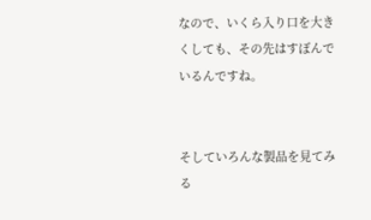なので、いくら入り口を大きくしても、その先はすぼんでいるんですね。


そしていろんな製品を見てみる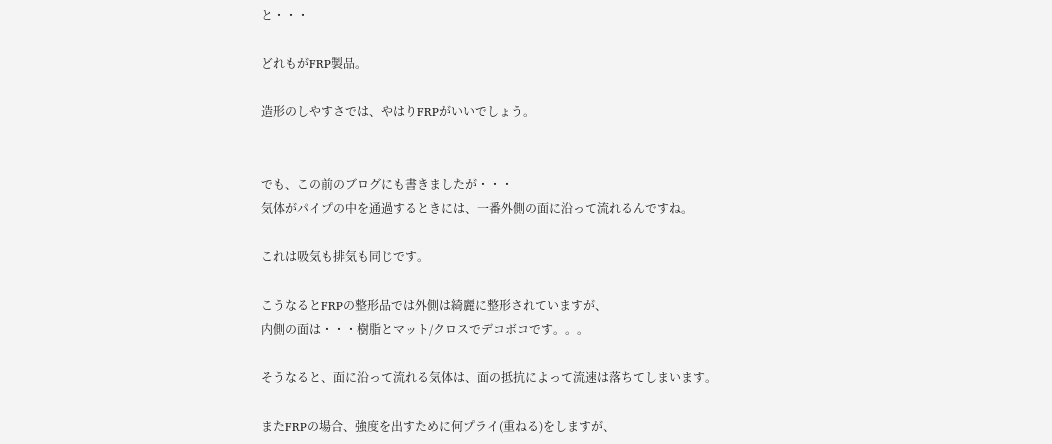と・・・

どれもがFRP製品。

造形のしやすさでは、やはりFRPがいいでしょう。


でも、この前のブログにも書きましたが・・・
気体がパイプの中を通過するときには、一番外側の面に沿って流れるんですね。

これは吸気も排気も同じです。

こうなるとFRPの整形品では外側は綺麗に整形されていますが、
内側の面は・・・樹脂とマット/クロスでデコボコです。。。

そうなると、面に沿って流れる気体は、面の抵抗によって流速は落ちてしまいます。

またFRPの場合、強度を出すために何プライ(重ねる)をしますが、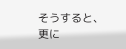そうすると、更に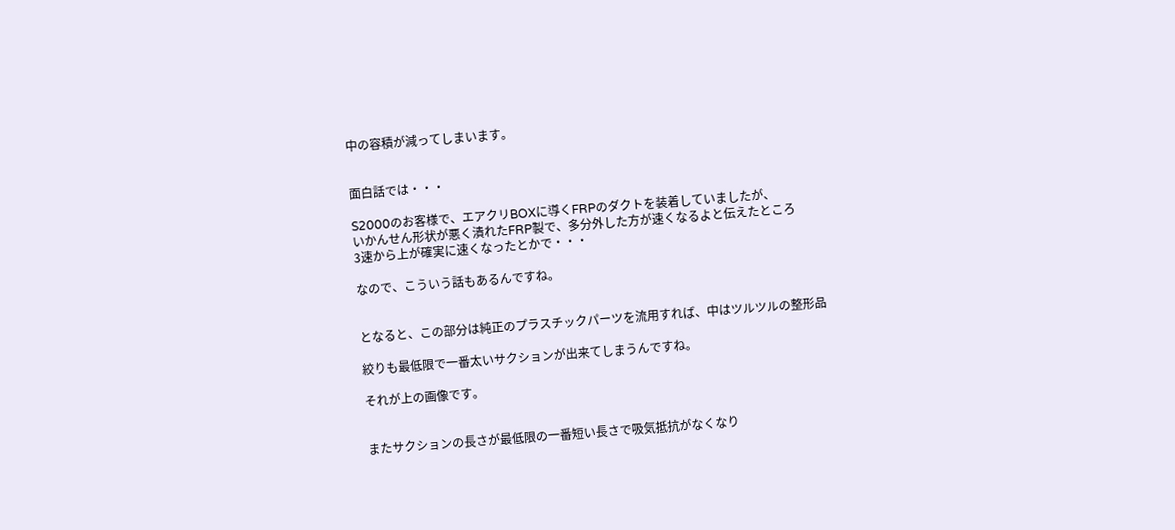中の容積が減ってしまいます。


面白話では・・・

S2000のお客様で、エアクリBOXに導くFRPのダクトを装着していましたが、
いかんせん形状が悪く潰れたFRP製で、多分外した方が速くなるよと伝えたところ
3速から上が確実に速くなったとかで・・・

なので、こういう話もあるんですね。


となると、この部分は純正のプラスチックパーツを流用すれば、中はツルツルの整形品

絞りも最低限で一番太いサクションが出来てしまうんですね。

それが上の画像です。


またサクションの長さが最低限の一番短い長さで吸気抵抗がなくなり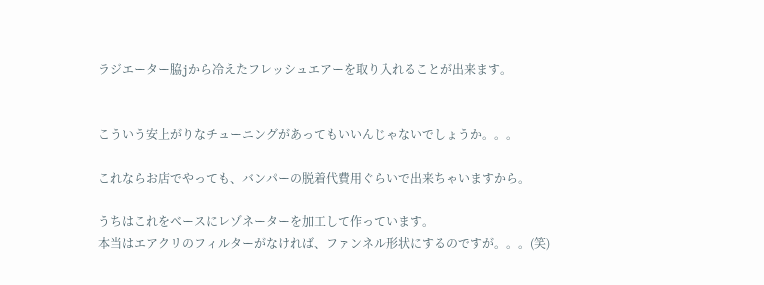ラジエーター脇jから冷えたフレッシュエアーを取り入れることが出来ます。


こういう安上がりなチューニングがあってもいいんじゃないでしょうか。。。

これならお店でやっても、バンパーの脱着代費用ぐらいで出来ちゃいますから。

うちはこれをベースにレゾネーターを加工して作っています。
本当はエアクリのフィルターがなければ、ファンネル形状にするのですが。。。(笑)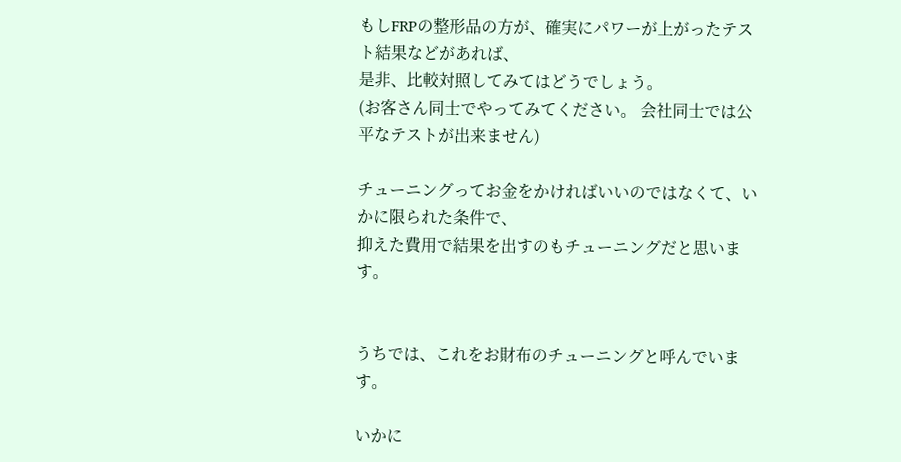もしFRPの整形品の方が、確実にパワーが上がったテスト結果などがあれば、
是非、比較対照してみてはどうでしょう。
(お客さん同士でやってみてください。 会社同士では公平なテストが出来ません)

チューニングってお金をかければいいのではなくて、いかに限られた条件で、
抑えた費用で結果を出すのもチューニングだと思います。


うちでは、これをお財布のチューニングと呼んでいます。

いかに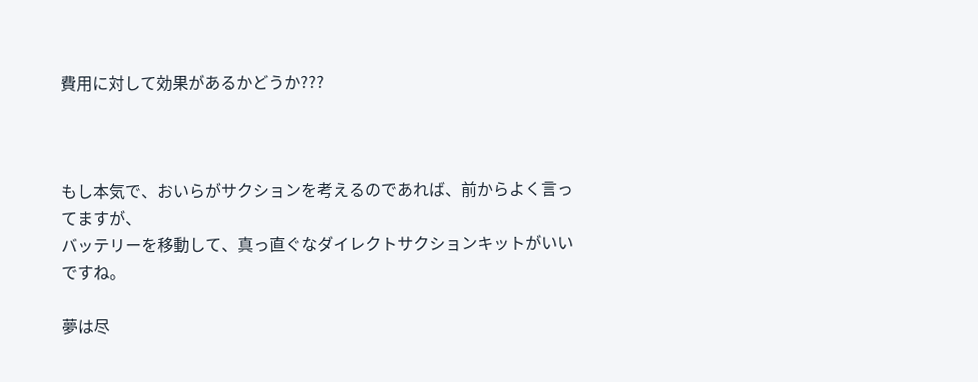費用に対して効果があるかどうか???



もし本気で、おいらがサクションを考えるのであれば、前からよく言ってますが、
バッテリーを移動して、真っ直ぐなダイレクトサクションキットがいいですね。

夢は尽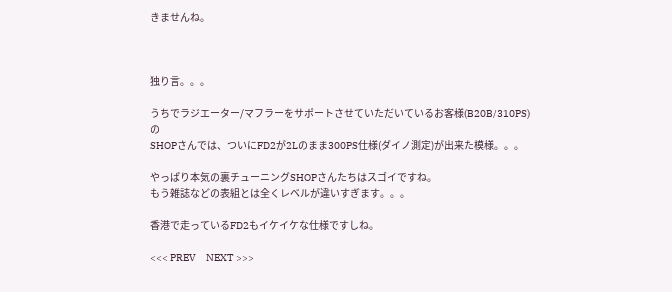きませんね。



独り言。。。

うちでラジエーター/マフラーをサポートさせていただいているお客様(B20B/310PS)の
SHOPさんでは、ついにFD2が2Lのまま300PS仕様(ダイノ測定)が出来た模様。。。

やっぱり本気の裏チューニングSHOPさんたちはスゴイですね。
もう雑誌などの表組とは全くレベルが違いすぎます。。。

香港で走っているFD2もイケイケな仕様ですしね。

<<< PREV     NEXT >>>